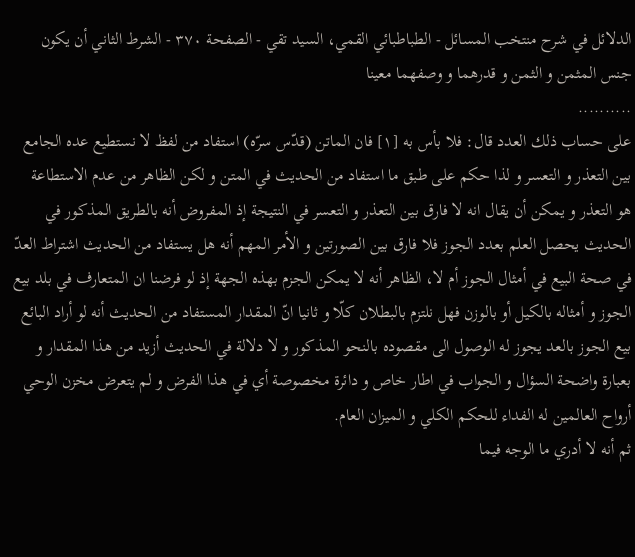الدلائل في شرح منتخب المسائل - الطباطبائي القمي، السید تقي - الصفحة ٣٧٠ - الشرط الثاني أن يكون جنس المثمن و الثمن و قدرهما و وصفهما معينا
..........
على حساب ذلك العدد قال: فلا بأس به [١] فان الماتن (قدّس سرّه) استفاد من لفظ لا نستطيع عده الجامع بين التعذر و التعسر و لذا حكم على طبق ما استفاد من الحديث في المتن و لكن الظاهر من عدم الاستطاعة هو التعذر و يمكن أن يقال انه لا فارق بين التعذر و التعسر في النتيجة إذ المفروض أنه بالطريق المذكور في الحديث يحصل العلم بعدد الجوز فلا فارق بين الصورتين و الأمر المهم أنه هل يستفاد من الحديث اشتراط العدّ في صحة البيع في أمثال الجوز أم لا، الظاهر أنه لا يمكن الجزم بهذه الجهة إذ لو فرضنا ان المتعارف في بلد بيع الجوز و أمثاله بالكيل أو بالوزن فهل نلتزم بالبطلان كلّا و ثانيا انّ المقدار المستفاد من الحديث أنه لو أراد البائع بيع الجوز بالعد يجوز له الوصول الى مقصوده بالنحو المذكور و لا دلالة في الحديث أزيد من هذا المقدار و بعبارة واضحة السؤال و الجواب في اطار خاص و دائرة مخصوصة أي في هذا الفرض و لم يتعرض مخزن الوحي أرواح العالمين له الفداء للحكم الكلي و الميزان العام.
ثم أنه لا أدري ما الوجه فيما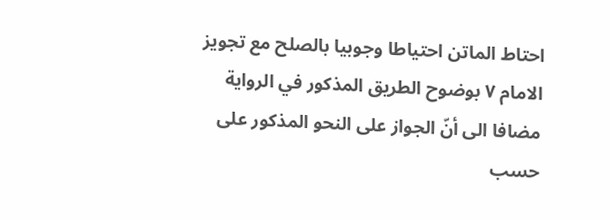احتاط الماتن احتياطا وجوبيا بالصلح مع تجويز الامام ٧ بوضوح الطريق المذكور في الرواية مضافا الى أنّ الجواز على النحو المذكور على حسب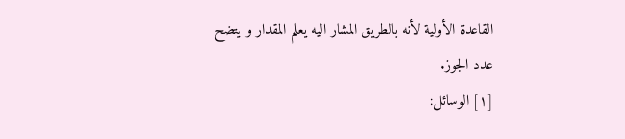القاعدة الأولية لأنه بالطريق المشار اليه يعلم المقدار و يتضح عدد الجوز.
[١] الوسائل: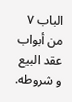الباب ٧ من أبواب عقد البيع و شروطه.